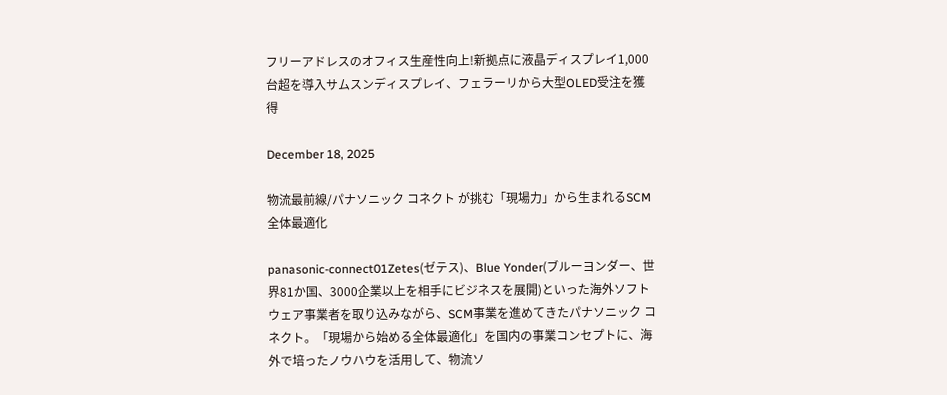フリーアドレスのオフィス生産性向上!新拠点に液晶ディスプレイ1,000台超を導入サムスンディスプレイ、フェラーリから大型OLED受注を獲得

December 18, 2025

物流最前線/パナソニック コネクト が挑む「現場力」から生まれるSCM全体最適化

panasonic-connect01Zetes(ゼテス)、Blue Yonder(ブルーヨンダー、世界81か国、3000企業以上を相手にビジネスを展開)といった海外ソフトウェア事業者を取り込みながら、SCM事業を進めてきたパナソニック コネクト。「現場から始める全体最適化」を国内の事業コンセプトに、海外で培ったノウハウを活用して、物流ソ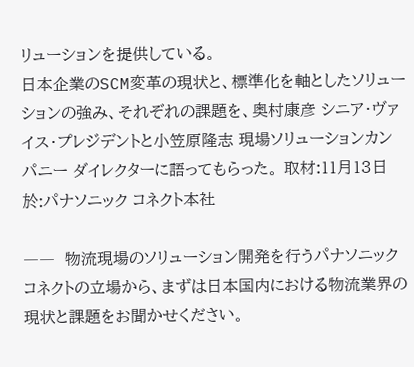リューションを提供している。
日本企業のSCM変革の現状と、標準化を軸としたソリューションの強み、それぞれの課題を、奥村康彦 シニア・ヴァイス・プレジデントと小笠原隆志 現場ソリューションカンパニー ダイレクターに語ってもらった。 取材:11月13日 於:パナソニック コネクト本社

――  物流現場のソリューション開発を行うパナソニック コネクトの立場から、まずは日本国内における物流業界の現状と課題をお聞かせください。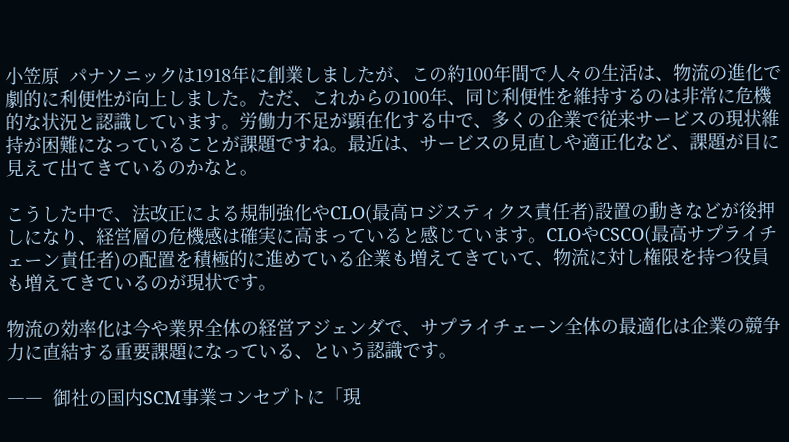小笠原  パナソニックは1918年に創業しましたが、この約100年間で人々の生活は、物流の進化で劇的に利便性が向上しました。ただ、これからの100年、同じ利便性を維持するのは非常に危機的な状況と認識しています。労働力不足が顕在化する中で、多くの企業で従来サービスの現状維持が困難になっていることが課題ですね。最近は、サービスの見直しや適正化など、課題が目に見えて出てきているのかなと。

こうした中で、法改正による規制強化やCLO(最高ロジスティクス責任者)設置の動きなどが後押しになり、経営層の危機感は確実に高まっていると感じています。CLOやCSCO(最高サプライチェーン責任者)の配置を積極的に進めている企業も増えてきていて、物流に対し権限を持つ役員も増えてきているのが現状です。

物流の効率化は今や業界全体の経営アジェンダで、サプライチェーン全体の最適化は企業の競争力に直結する重要課題になっている、という認識です。

――  御社の国内SCM事業コンセプトに「現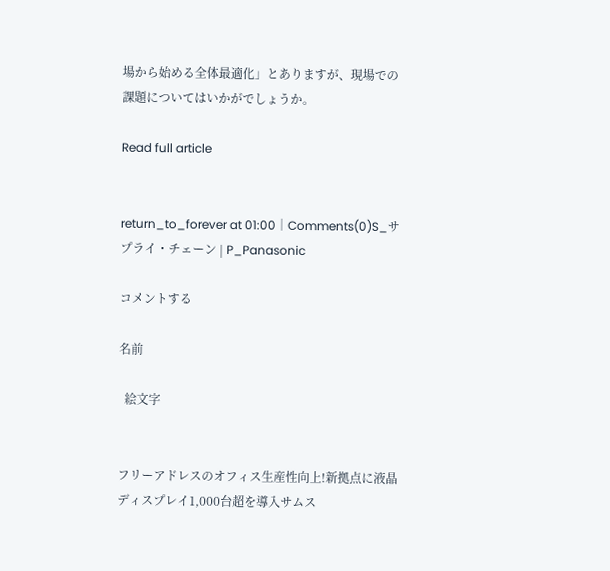場から始める全体最適化」とありますが、現場での課題についてはいかがでしょうか。

Read full article


return_to_forever at 01:00│Comments(0)S_サプライ・チェーン | P_Panasonic

コメントする

名前

  絵文字


フリーアドレスのオフィス生産性向上!新拠点に液晶ディスプレイ1,000台超を導入サムス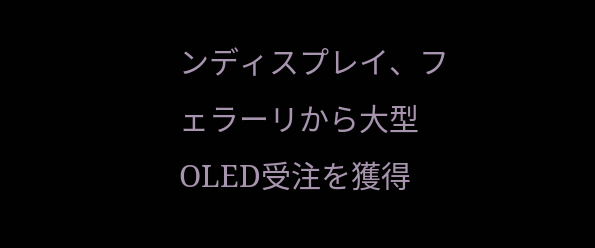ンディスプレイ、フェラーリから大型OLED受注を獲得